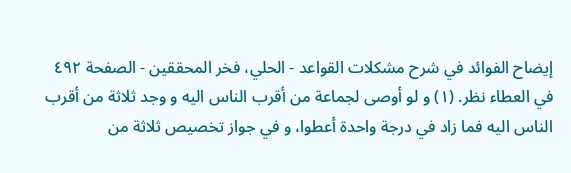إيضاح الفوائد في شرح مشكلات القواعد - الحلي، فخر المحققين - الصفحة ٤٩٢
في العطاء نظر. (١) و لو أوصى لجماعة من أقرب الناس اليه و وجد ثلاثة من أقرب الناس اليه فما زاد في درجة واحدة أعطوا، و في جواز تخصيص ثلاثة من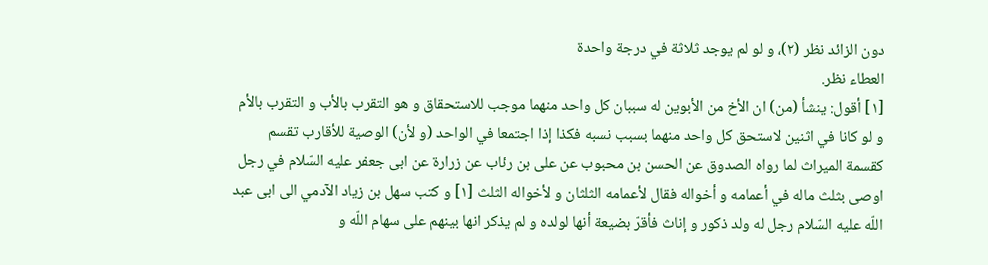دون الزائد نظر (٢)، و لو لم يوجد ثلاثة في درجة واحدة
العطاء نظر.
[١] أقول: ينشأ (من) ان الأخ من الأبوين له سببان كل واحد منهما موجب للاستحقاق و هو التقرب بالأب و التقرب بالأم و لو كانا في اثنين لاستحق كل واحد منهما بسبب نسبه فكذا إذا اجتمعا في الواحد (و لأن) الوصية للأقارب تقسم كقسمة الميراث لما رواه الصدوق عن الحسن بن محبوب عن على بن رئاب عن زرارة عن ابى جعفر عليه السّلام في رجل اوصى بثلث ماله في أعمامه و أخواله فقال لأعمامه الثلثان و لأخواله الثلث [١] و كتب سهل بن زياد الآدمي الى ابى عبد اللّه عليه السّلام رجل له ولد ذكور و إناث فأقرّ بضيعة أنها لولده و لم يذكر انها بينهم على سهام اللّه و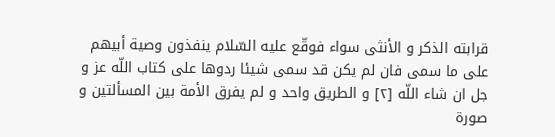قرابته الذكر و الأنثى سواء فوقّع عليه السّلام ينفذون وصية أبيهم على ما سمى فان لم يكن قد سمى شيئا ردوها على كتاب اللّه عز و جل ان شاء اللّه [٢] و الطريق واحد و لم يفرق الأمة بين المسألتين و صورة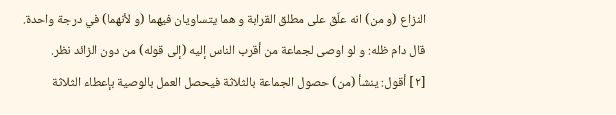النزاع (و من) انه علّق على مطلق القرابة و هما يتساويان فيهما (و لأنهما) في درجة واحدة.
قال دام ظله: و لو اوصى لجماعة من أقرب الناس إليه (إلى قوله) من دون الزائد نظر.
[٢] أقول: ينشأ (من) حصول الجماعة بالثلاثة فيحصل العمل بالوصية بإعطاء الثلاثة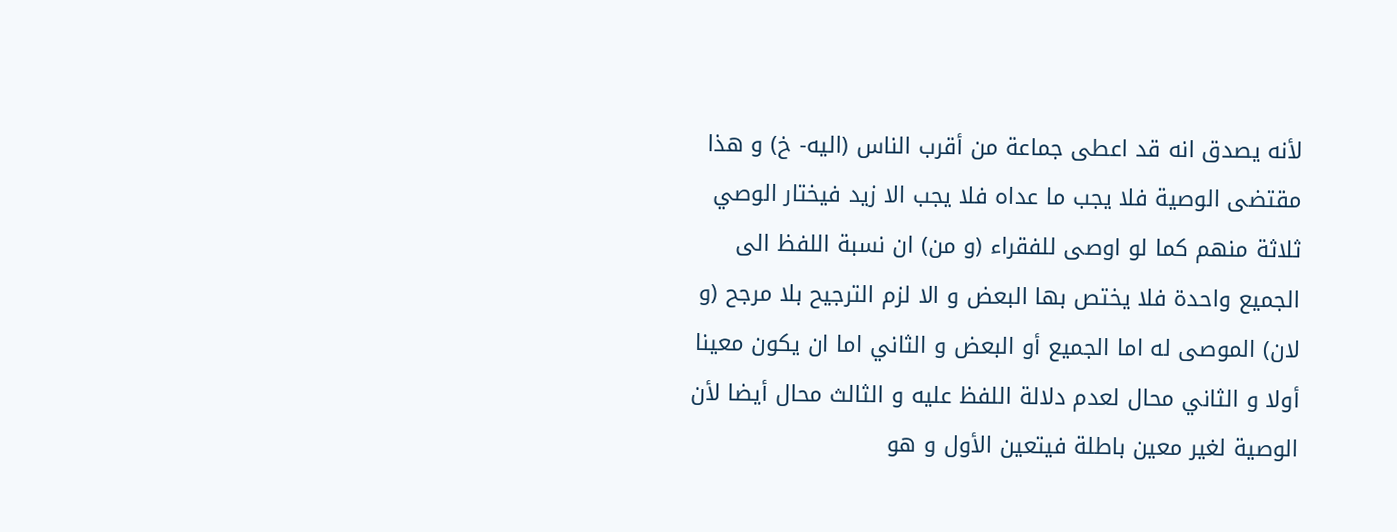لأنه يصدق انه قد اعطى جماعة من أقرب الناس (اليه- خ) و هذا مقتضى الوصية فلا يجب ما عداه فلا يجب الا زيد فيختار الوصي ثلاثة منهم كما لو اوصى للفقراء (و من) ان نسبة اللفظ الى الجميع واحدة فلا يختص بها البعض و الا لزم الترجيح بلا مرجح (و لان) الموصى له اما الجميع أو البعض و الثاني اما ان يكون معينا أولا و الثاني محال لعدم دلالة اللفظ عليه و الثالث محال أيضا لأن الوصية لغير معين باطلة فيتعين الأول و هو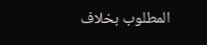المطلوب بخلاف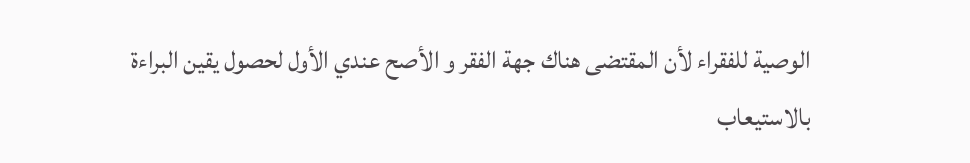الوصية للفقراء لأن المقتضى هناك جهة الفقر و الأصح عندي الأول لحصول يقين البراءة بالاستيعاب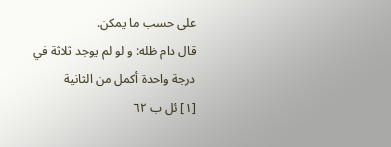على حسب ما يمكن.
قال دام ظله: و لو لم يوجد ثلاثة في درجة واحدة أكمل من الثانية
[١] ئل ب ٦٢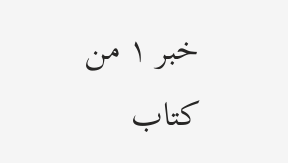خبر ١ من كتاب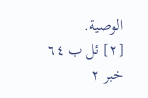الوصية.
[٢] ئل ب ٦٤ خبر ٢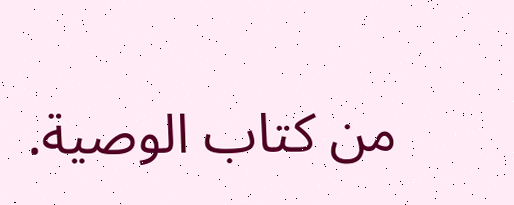من كتاب الوصية.